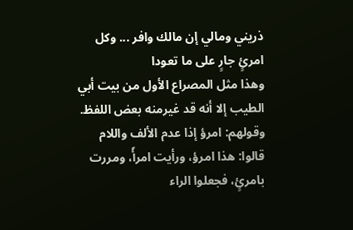ذريني ومالي إن مالك وافر ... وكل امرئٍ جارٍ على ما تعودا
وهذا مثل المصراع الأول من بيت أبي الطيب إلا أنه قد غيرمنه بعض اللفظ.
وقولهم: امرؤ إذا عدم الألف واللام قالوا: هذا امرؤ، ورأيت امرأً، ومررت بامرئٍ، فجعلوا الراء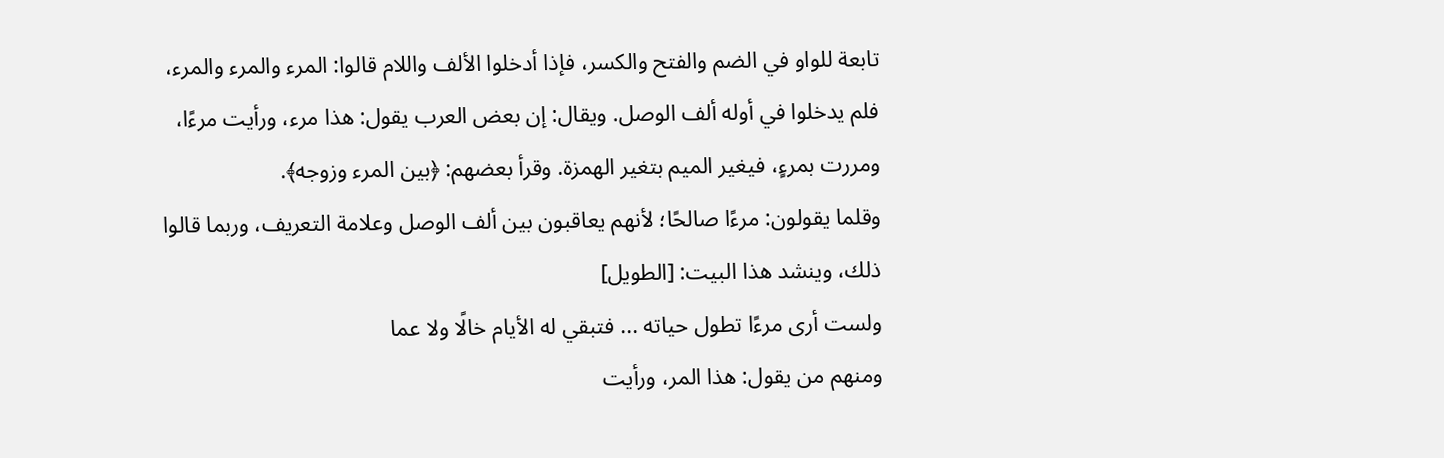تابعة للواو في الضم والفتح والكسر، فإذا أدخلوا الألف واللام قالوا: المرء والمرء والمرء، فلم يدخلوا في أوله ألف الوصل. ويقال: إن بعض العرب يقول: هذا مرء، ورأيت مرءًا، ومررت بمرءٍ، فيغير الميم بتغير الهمزة. وقرأ بعضهم: ﴿بين المرء وزوجه﴾.
وقلما يقولون: مرءًا صالحًا؛ لأنهم يعاقبون بين ألف الوصل وعلامة التعريف، وربما قالوا ذلك، وينشد هذا البيت: [الطويل]
ولست أرى مرءًا تطول حياته ... فتبقي له الأيام خالًا ولا عما
ومنهم من يقول: هذا المر، ورأيت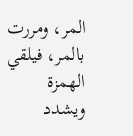المر، ومررت بالمر، فيلقي الهمزة ويشدد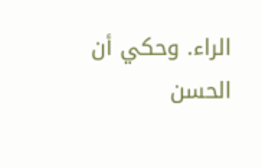الراء. وحكي أن الحسن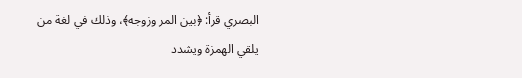البصري قرأ: ﴿بين المر وزوجه﴾، وذلك في لغة من يلقي الهمزة ويشدد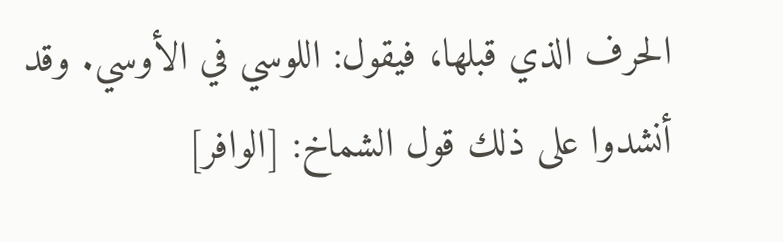الحرف الذي قبلها، فيقول: اللوسي في الأوسي. وقد أنشدوا على ذلك قول الشماخ: [الوافر]